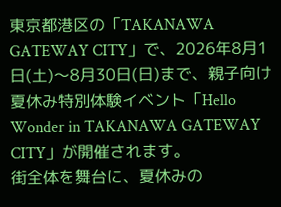東京都港区の「TAKANAWA GATEWAY CITY」で、2026年8月1日(土)〜8月30日(日)まで、親子向け夏休み特別体験イベント「Hello Wonder in TAKANAWA GATEWAY CITY」が開催されます。
街全体を舞台に、夏休みの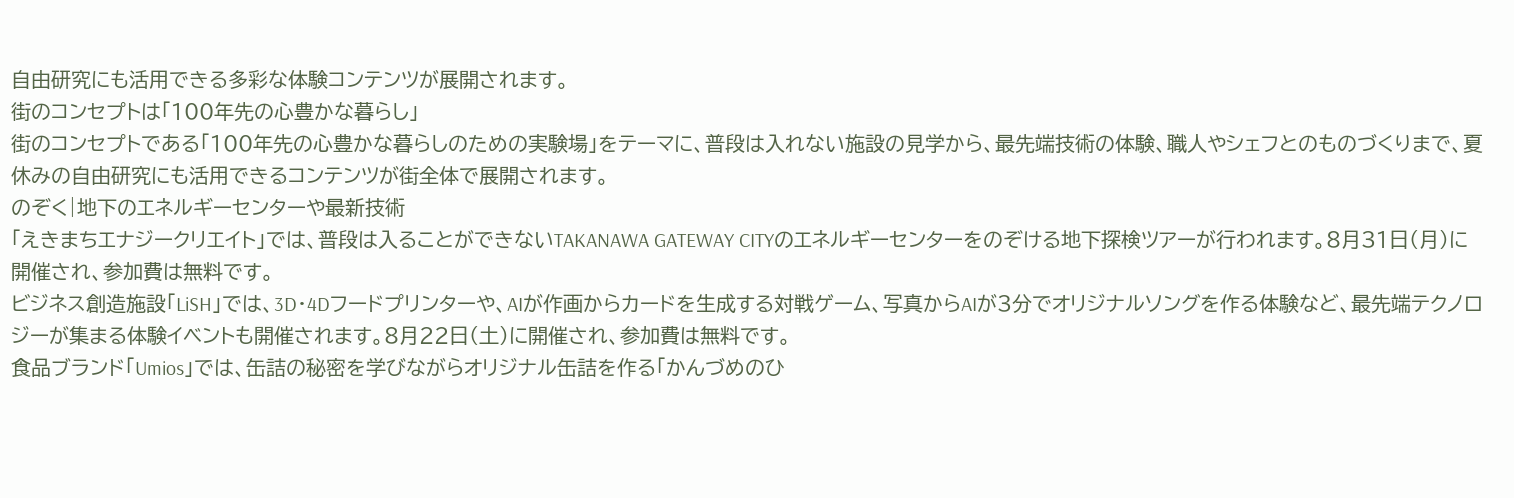自由研究にも活用できる多彩な体験コンテンツが展開されます。
街のコンセプトは「100年先の心豊かな暮らし」
街のコンセプトである「100年先の心豊かな暮らしのための実験場」をテーマに、普段は入れない施設の見学から、最先端技術の体験、職人やシェフとのものづくりまで、夏休みの自由研究にも活用できるコンテンツが街全体で展開されます。
のぞく|地下のエネルギーセンターや最新技術
「えきまちエナジークリエイト」では、普段は入ることができないTAKANAWA GATEWAY CITYのエネルギーセンターをのぞける地下探検ツアーが行われます。8月31日(月)に開催され、参加費は無料です。
ビジネス創造施設「LiSH」では、3D・4Dフードプリンターや、AIが作画からカードを生成する対戦ゲーム、写真からAIが3分でオリジナルソングを作る体験など、最先端テクノロジーが集まる体験イベントも開催されます。8月22日(土)に開催され、参加費は無料です。
食品ブランド「Umios」では、缶詰の秘密を学びながらオリジナル缶詰を作る「かんづめのひ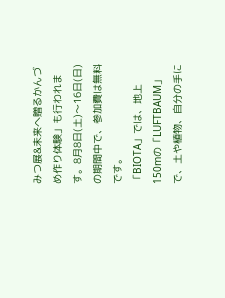みつ展&未来へ贈るかんづめ作り体験」も行われます。8月8日(土)〜16日(日)の期間中で、参加費は無料です。
「BIOTA」では、地上150mの「LUFTBAUM」で、土や植物、自分の手に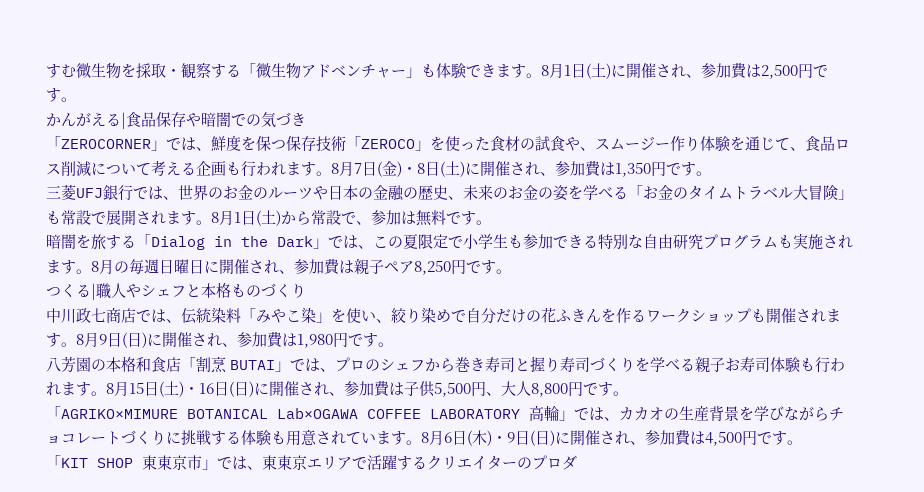すむ微生物を採取・観察する「微生物アドベンチャー」も体験できます。8月1日(土)に開催され、参加費は2,500円です。
かんがえる|食品保存や暗闇での気づき
「ZEROCORNER」では、鮮度を保つ保存技術「ZEROCO」を使った食材の試食や、スムージー作り体験を通じて、食品ロス削減について考える企画も行われます。8月7日(金)・8日(土)に開催され、参加費は1,350円です。
三菱UFJ銀行では、世界のお金のルーツや日本の金融の歴史、未来のお金の姿を学べる「お金のタイムトラベル大冒険」も常設で展開されます。8月1日(土)から常設で、参加は無料です。
暗闇を旅する「Dialog in the Dark」では、この夏限定で小学生も参加できる特別な自由研究プログラムも実施されます。8月の毎週日曜日に開催され、参加費は親子ペア8,250円です。
つくる|職人やシェフと本格ものづくり
中川政七商店では、伝統染料「みやこ染」を使い、絞り染めで自分だけの花ふきんを作るワークショップも開催されます。8月9日(日)に開催され、参加費は1,980円です。
八芳園の本格和食店「割烹 BUTAI」では、プロのシェフから巻き寿司と握り寿司づくりを学べる親子お寿司体験も行われます。8月15日(土)・16日(日)に開催され、参加費は子供5,500円、大人8,800円です。
「AGRIKO×MIMURE BOTANICAL Lab×OGAWA COFFEE LABORATORY 高輪」では、カカオの生産背景を学びながらチョコレートづくりに挑戦する体験も用意されています。8月6日(木)・9日(日)に開催され、参加費は4,500円です。
「KIT SHOP 東東京市」では、東東京エリアで活躍するクリエイターのプロダ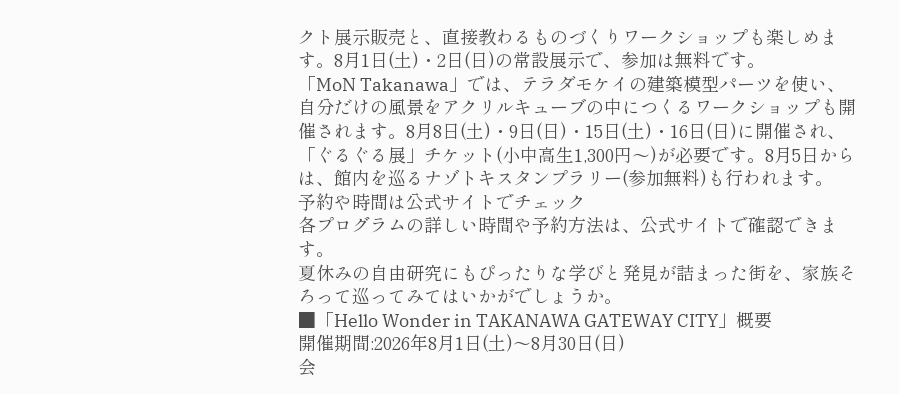クト展示販売と、直接教わるものづくりワークショップも楽しめます。8月1日(土)・2日(日)の常設展示で、参加は無料です。
「MoN Takanawa」では、テラダモケイの建築模型パーツを使い、自分だけの風景をアクリルキューブの中につくるワークショップも開催されます。8月8日(土)・9日(日)・15日(土)・16日(日)に開催され、「ぐるぐる展」チケット(小中高生1,300円〜)が必要です。8月5日からは、館内を巡るナゾトキスタンプラリー(参加無料)も行われます。
予約や時間は公式サイトでチェック
各プログラムの詳しい時間や予約方法は、公式サイトで確認できます。
夏休みの自由研究にもぴったりな学びと発見が詰まった街を、家族そろって巡ってみてはいかがでしょうか。
■「Hello Wonder in TAKANAWA GATEWAY CITY」概要
開催期間:2026年8月1日(土)〜8月30日(日)
会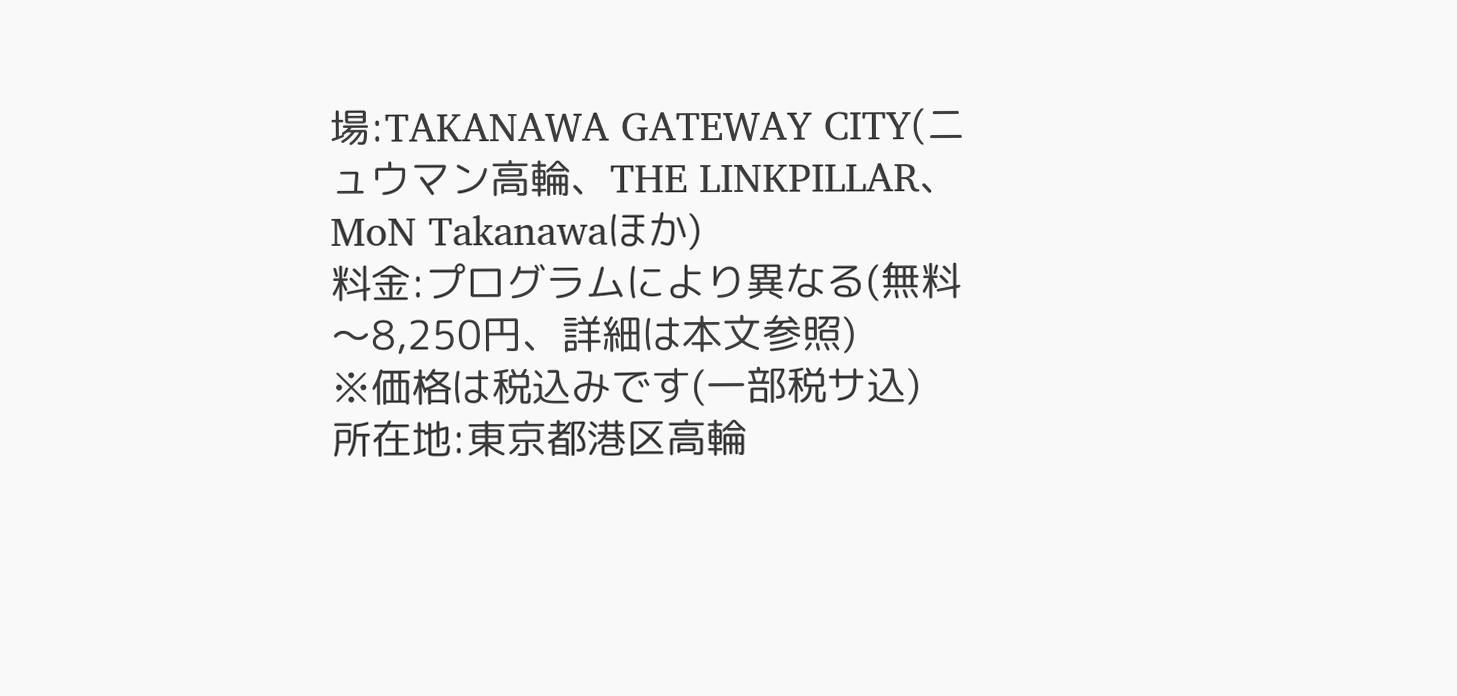場:TAKANAWA GATEWAY CITY(ニュウマン高輪、THE LINKPILLAR、MoN Takanawaほか)
料金:プログラムにより異なる(無料〜8,250円、詳細は本文参照)
※価格は税込みです(一部税サ込)
所在地:東京都港区高輪